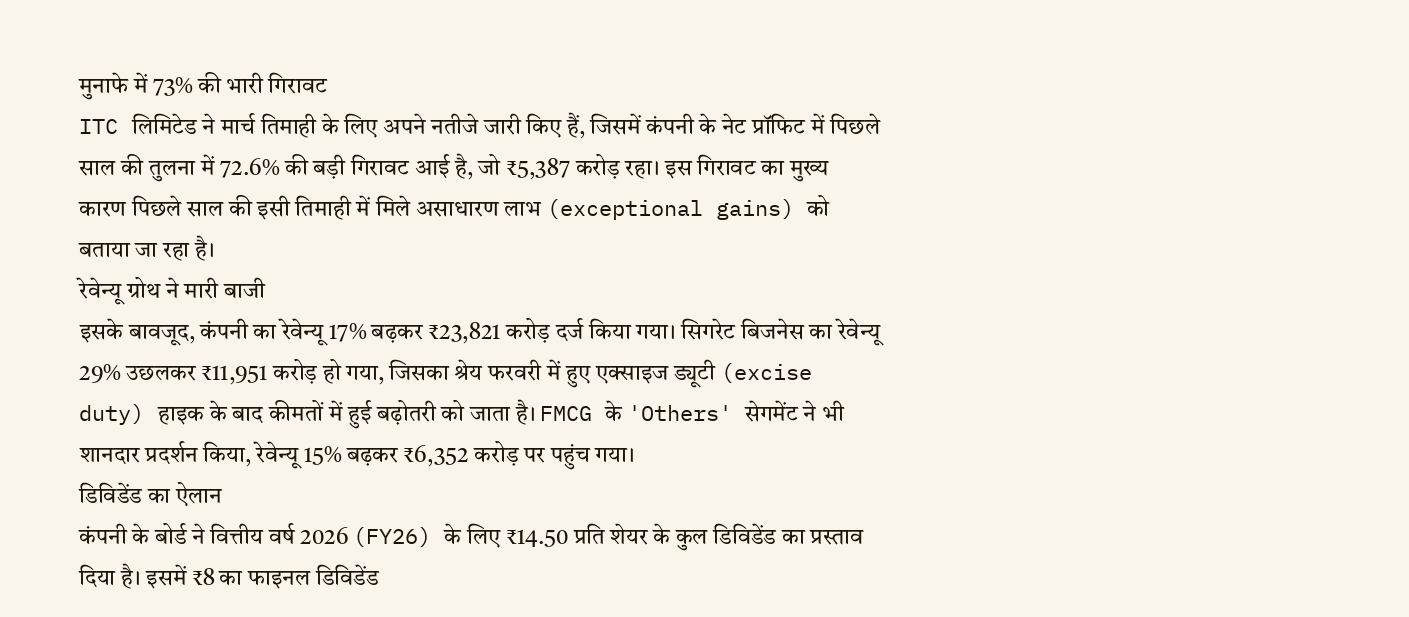मुनाफे में 73% की भारी गिरावट
ITC लिमिटेड ने मार्च तिमाही के लिए अपने नतीजे जारी किए हैं, जिसमें कंपनी के नेट प्रॉफिट में पिछले साल की तुलना में 72.6% की बड़ी गिरावट आई है, जो ₹5,387 करोड़ रहा। इस गिरावट का मुख्य कारण पिछले साल की इसी तिमाही में मिले असाधारण लाभ (exceptional gains) को बताया जा रहा है।
रेवेन्यू ग्रोथ ने मारी बाजी
इसके बावजूद, कंपनी का रेवेन्यू 17% बढ़कर ₹23,821 करोड़ दर्ज किया गया। सिगरेट बिजनेस का रेवेन्यू 29% उछलकर ₹11,951 करोड़ हो गया, जिसका श्रेय फरवरी में हुए एक्साइज ड्यूटी (excise duty) हाइक के बाद कीमतों में हुई बढ़ोतरी को जाता है। FMCG के 'Others' सेगमेंट ने भी शानदार प्रदर्शन किया, रेवेन्यू 15% बढ़कर ₹6,352 करोड़ पर पहुंच गया।
डिविडेंड का ऐलान
कंपनी के बोर्ड ने वित्तीय वर्ष 2026 (FY26) के लिए ₹14.50 प्रति शेयर के कुल डिविडेंड का प्रस्ताव दिया है। इसमें ₹8 का फाइनल डिविडेंड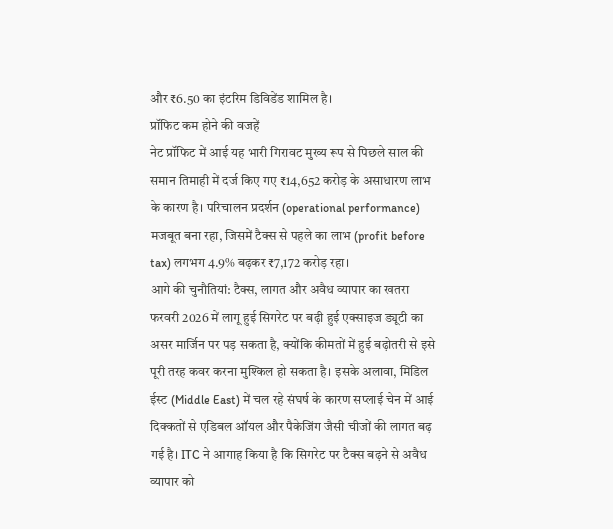और ₹6.50 का इंटरिम डिविडेंड शामिल है।
प्रॉफिट कम होने की वजहें
नेट प्रॉफिट में आई यह भारी गिरावट मुख्य रूप से पिछले साल की समान तिमाही में दर्ज किए गए ₹14,652 करोड़ के असाधारण लाभ के कारण है। परिचालन प्रदर्शन (operational performance) मजबूत बना रहा, जिसमें टैक्स से पहले का लाभ (profit before tax) लगभग 4.9% बढ़कर ₹7,172 करोड़ रहा।
आगे की चुनौतियां: टैक्स, लागत और अवैध व्यापार का खतरा
फरवरी 2026 में लागू हुई सिगरेट पर बढ़ी हुई एक्साइज ड्यूटी का असर मार्जिन पर पड़ सकता है, क्योंकि कीमतों में हुई बढ़ोतरी से इसे पूरी तरह कवर करना मुश्किल हो सकता है। इसके अलावा, मिडिल ईस्ट (Middle East) में चल रहे संघर्ष के कारण सप्लाई चेन में आई दिक्कतों से एडिबल ऑयल और पैकेजिंग जैसी चीजों की लागत बढ़ गई है। ITC ने आगाह किया है कि सिगरेट पर टैक्स बढ़ने से अवैध व्यापार को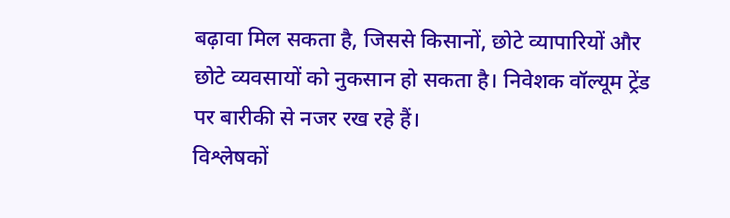बढ़ावा मिल सकता है, जिससे किसानों, छोटे व्यापारियों और छोटे व्यवसायों को नुकसान हो सकता है। निवेशक वॉल्यूम ट्रेंड पर बारीकी से नजर रख रहे हैं।
विश्लेषकों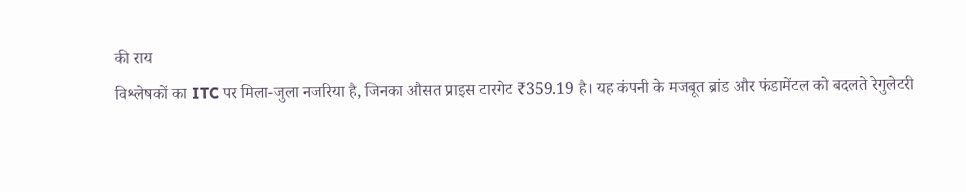की राय
विश्लेषकों का ITC पर मिला-जुला नजरिया है, जिनका औसत प्राइस टारगेट ₹359.19 है। यह कंपनी के मजबूत ब्रांड और फंडामेंटल को बदलते रेगुलेटरी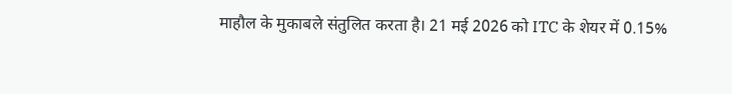माहौल के मुकाबले संतुलित करता है। 21 मई 2026 को ITC के शेयर में 0.15%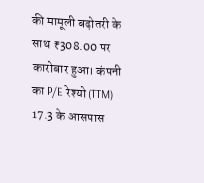की मामूली बढ़ोतरी के साथ ₹308.00 पर कारोबार हुआ। कंपनी का P/E रेश्यो (TTM) 17.3 के आसपास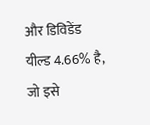और डिविडेंड यील्ड 4.66% है, जो इसे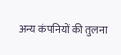अन्य कंपनियों की तुलना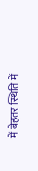में बेहतर स्थिति में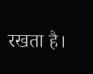रखता है।